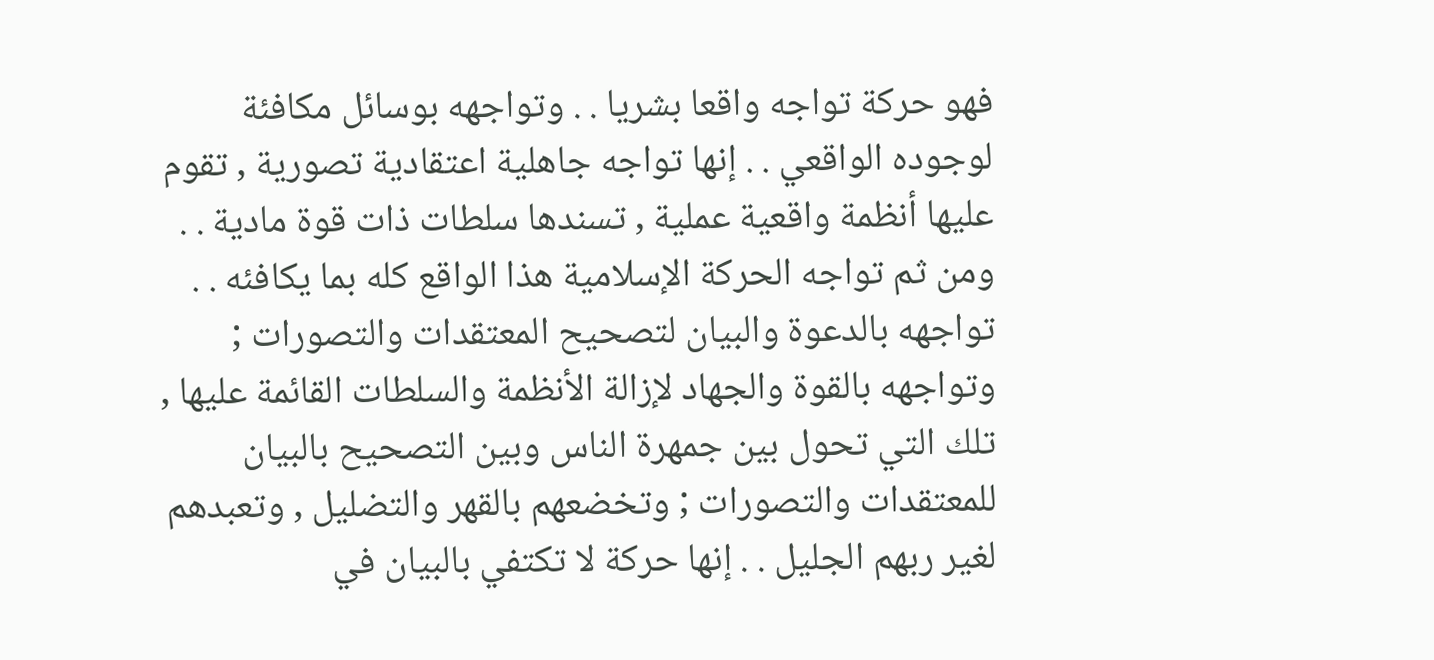فهو حركة تواجه واقعا بشريا . . وتواجهه بوسائل مكافئة لوجوده الواقعي . . إنها تواجه جاهلية اعتقادية تصورية , تقوم عليها أنظمة واقعية عملية , تسندها سلطات ذات قوة مادية . . ومن ثم تواجه الحركة الإسلامية هذا الواقع كله بما يكافئه . . تواجهه بالدعوة والبيان لتصحيح المعتقدات والتصورات ; وتواجهه بالقوة والجهاد لإزالة الأنظمة والسلطات القائمة عليها , تلك التي تحول بين جمهرة الناس وبين التصحيح بالبيان للمعتقدات والتصورات ; وتخضعهم بالقهر والتضليل , وتعبدهم لغير ربهم الجليل . . إنها حركة لا تكتفي بالبيان في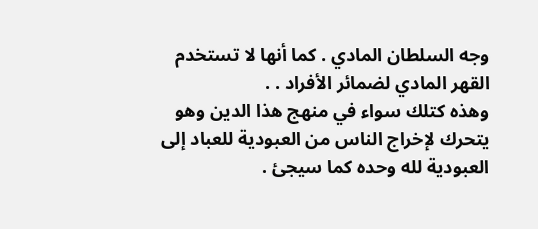وجه السلطان المادي . كما أنها لا تستخدم القهر المادي لضمائر الأفراد . .
وهذه كتلك سواء في منهج هذا الدين وهو يتحرك لإخراج الناس من العبودية للعباد إلى العبودية لله وحده كما سيجئ .